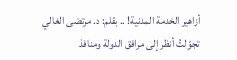أزاهير الخدمة المدنية! .. بقلم: د. مرتضى الغالي
تجوّلتُ أنظر إلى مرافق الدولة ومنافذ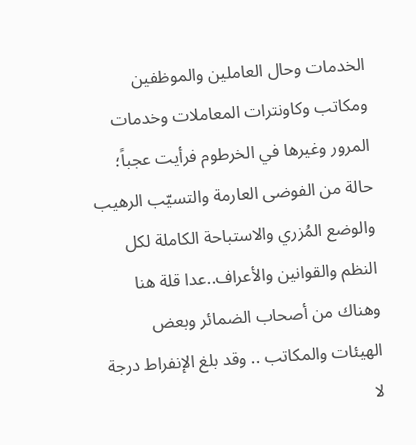الخدمات وحال العاملين والموظفين ومكاتب وكاونترات المعاملات وخدمات المرور وغيرها في الخرطوم فرأيت عجباً؛ حالة من الفوضى العارمة والتسيّب الرهيب والوضع المُزري والاستباحة الكاملة لكل النظم والقوانين والأعراف..عدا قلة هنا وهناك من أصحاب الضمائر وبعض الهيئات والمكاتب .. وقد بلغ الإنفراط درجة لا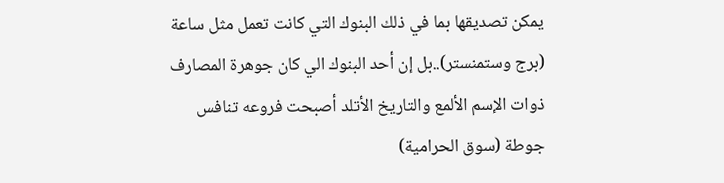يمكن تصديقها بما في ذلك البنوك التي كانت تعمل مثل ساعة (برج وستمنستر)..بل إن أحد البنوك الي كان جوهرة المصارف ذوات الإسم الألمع والتاريخ الأتلد أصبحت فروعه تنافس جوطة (سوق الحرامية)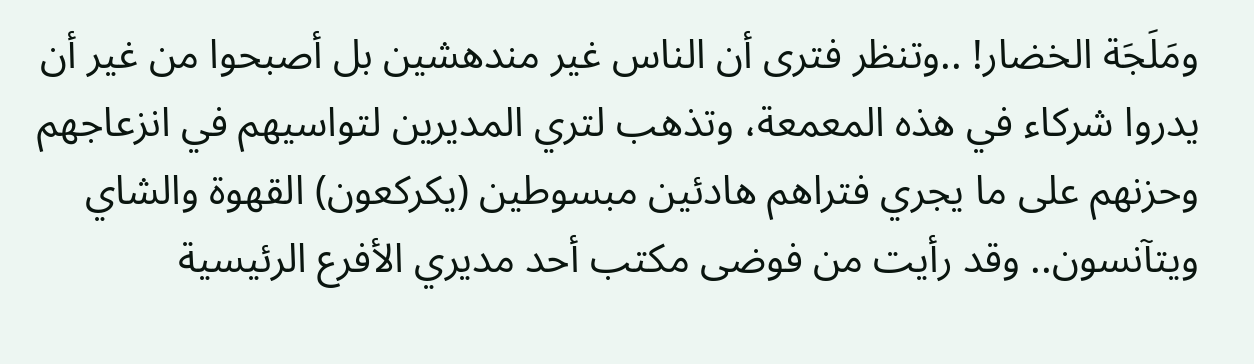ومَلَجَة الخضار! ..وتنظر فترى أن الناس غير مندهشين بل أصبحوا من غير أن يدروا شركاء في هذه المعمعة، وتذهب لتري المديرين لتواسيهم في انزعاجهم وحزنهم على ما يجري فتراهم هادئين مبسوطين (يكركعون) القهوة والشاي ويتآنسون.. وقد رأيت من فوضى مكتب أحد مديري الأفرع الرئيسية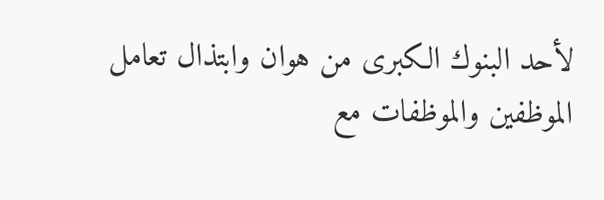لأحد البنوك الكبرى من هوان وابتذال تعامل الموظفين والموظفات مع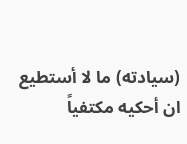(سيادته) ما لا أستطيع ان أحكيه مكتفياً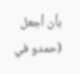بأن أجعل (حمدو في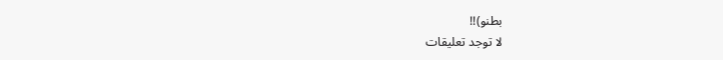بطنو)!!
لا توجد تعليقات